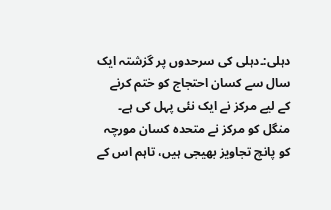دہلی:۔دہلی کی سرحدوں پر گزشتہ ایک سال سے کسان احتجاج کو ختم کرنے کے لیے مرکز نے ایک نئی پہل کی ہے۔ منگل کو مرکز نے متحدہ کسان مورچہ کو پانچ تجاویز بھیجی ہیں، تاہم اس کے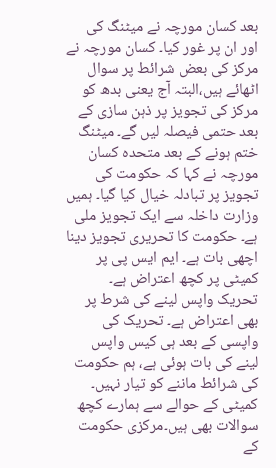بعد کسان مورچہ نے میٹنگ کی اور ان پر غور کیا۔ کسان مورچہ نے مرکز کی بعض شرائط پر سوال اٹھائے ہیں،البتہ آج یعنی بدھ کو مرکز کی تجویز پر ذہن سازی کے بعد حتمی فیصلہ لیں گے۔ میٹنگ ختم ہونے کے بعد متحدہ کسان مورچہ نے کہا کہ حکومت کی تجویز پر تبادلہ خیال کیا گیا۔ ہمیں وزارت داخلہ سے ایک تجویز ملی ہے۔ حکومت کا تحریری تجویز دینا اچھی بات ہے۔ ایم ایس پی پر کمیٹی پر کچھ اعتراض ہے۔ تحریک واپس لینے کی شرط پر بھی اعتراض ہے۔ تحریک کی واپسی کے بعد ہی کیس واپس لینے کی بات ہوئی ہے، ہم حکومت کی شرائط ماننے کو تیار نہیں۔ کمیٹی کے حوالے سے ہمارے کچھ سوالات بھی ہیں۔مرکزی حکومت کے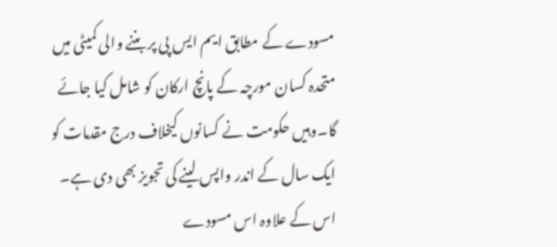مسودے کے مطابق ایم ایس پی پر بننے والی کمیٹی میں متحدہ کسان مورچہ کے پانچ ارکان کو شامل کیا جائے گا۔وہیں حکومت نے کسانوں کیخلاف درج مقدمات کو ایک سال کے اندر واپس لینے کی تجویز بھی دی ہے۔ اس کے علاوہ اس مسودے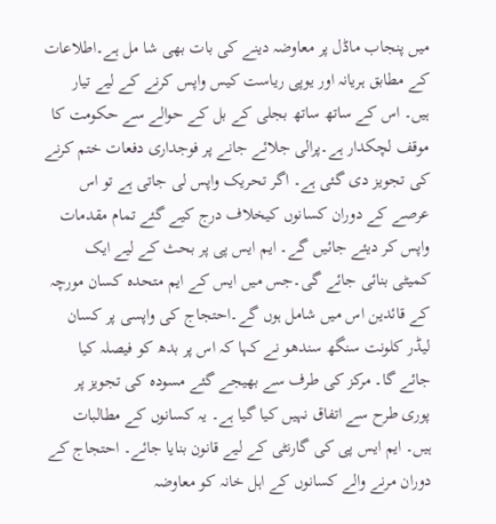میں پنجاب ماڈل پر معاوضہ دینے کی بات بھی شا مل ہے۔اطلاعات کے مطابق ہریانہ اور یوپی ریاست کیس واپس کرنے کے لیے تیار ہیں۔ اس کے ساتھ ساتھ بجلی کے بل کے حوالے سے حکومت کا موقف لچکدار ہے۔پرالی جلائے جانے پر فوجداری دفعات ختم کرنے کی تجویز دی گئی ہے۔ اگر تحریک واپس لی جاتی ہے تو اس عرصے کے دوران کسانوں کیخلاف درج کیے گئے تمام مقدمات واپس کر دیئے جائیں گے۔ ایم ایس پی پر بحث کے لیے ایک کمیٹی بنائی جائے گی۔جس میں ایس کے ایم متحدہ کسان مورچہ کے قائدین اس میں شامل ہوں گے۔احتجاج کی واپسی پر کسان لیڈر کلونت سنگھ سندھو نے کہا کہ اس پر بدھ کو فیصلہ کیا جائے گا۔ مرکز کی طرف سے بھیجے گئے مسودہ کی تجویز پر پوری طرح سے اتفاق نہیں کیا گیا ہے۔ یہ کسانوں کے مطالبات ہیں۔ ایم ایس پی کی گارنٹی کے لیے قانون بنایا جائے۔ احتجاج کے دوران مرنے والے کسانوں کے اہل خانہ کو معاوضہ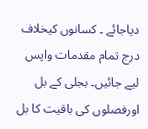دیاجائے ۔ کسانوں کیخلاف درج تمام مقدمات واپس لیے جائیں۔ بجلی کے بل اورفصلوں کی باقیت کا بل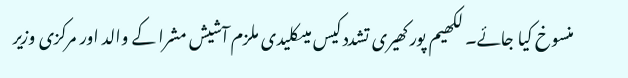منسوخ کیا جائے۔ لکھیم پور کھیری تشدد کیس میںکلیدی ملزم آشیش مشرا کے والد اور مرکزی وزیر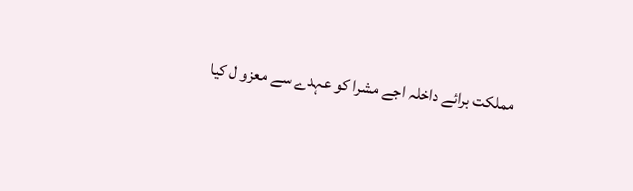مملکت برائے داخلہ اجے مشرا کو عہدے سے معزو ل کیا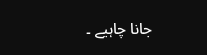جانا چاہیے ۔